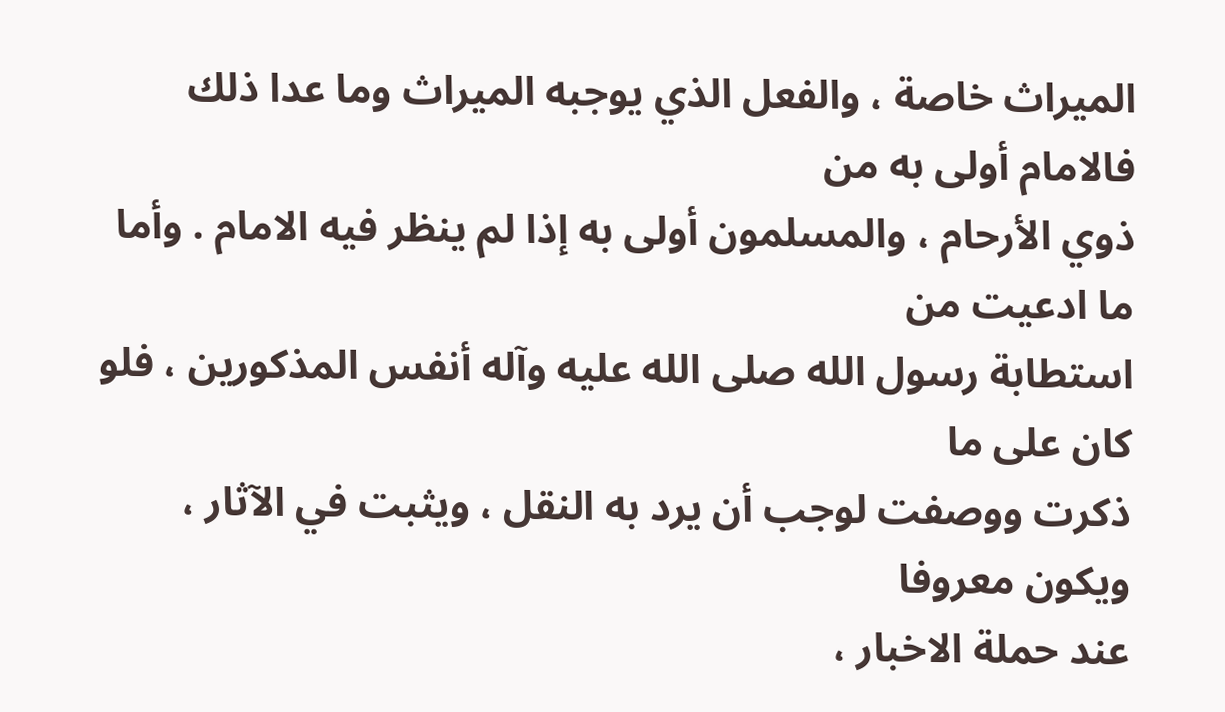الميراث خاصة ، والفعل الذي يوجبه الميراث وما عدا ذلك فالامام أولى به من
ذوي الأرحام ، والمسلمون أولى به إذا لم ينظر فيه الامام . وأما ما ادعيت من
استطابة رسول الله صلى الله عليه وآله أنفس المذكورين ، فلو كان على ما
ذكرت ووصفت لوجب أن يرد به النقل ، ويثبت في الآثار ، ويكون معروفا
عند حملة الاخبار ،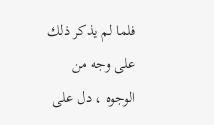فلما لم يذكر ذلك على وجه من الوجوه ، دل على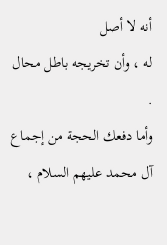أنه لا أصل
له ، وأن تخريجه باطل محال .
وأما دفعك الحجة من إجماع آل محمد عليهم السلام ،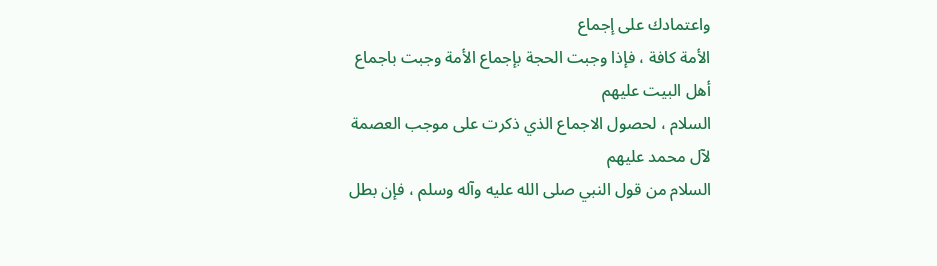واعتمادك على إجماع
الأمة كافة ، فإذا وجبت الحجة بإجماع الأمة وجبت باجماع أهل البيت عليهم
السلام ، لحصول الاجماع الذي ذكرت على موجب العصمة لآل محمد عليهم
السلام من قول النبي صلى الله عليه وآله وسلم ، فإن بطل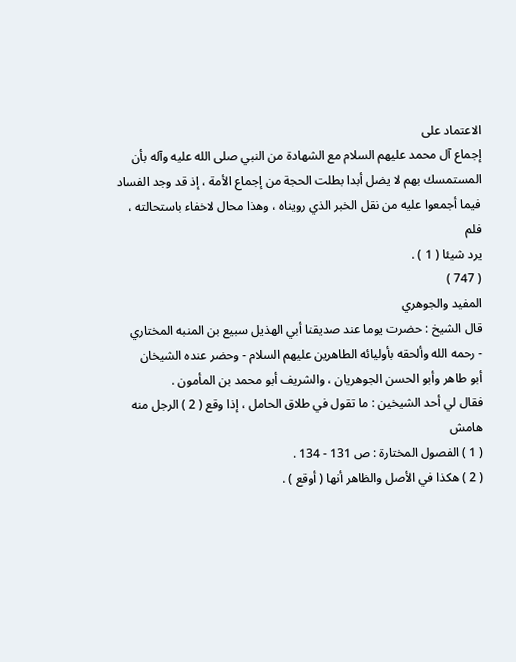الاعتماد على
إجماع آل محمد عليهم السلام مع الشهادة من النبي صلى الله عليه وآله بأن
المستمسك بهم لا يضل أبدا بطلت الحجة من إجماع الأمة ، إذ قد وجد الفساد
فيما أجمعوا عليه من نقل الخبر الذي رويناه ، وهذا محال لاخفاء باستحالته ، فلم
يرد شيئا ( 1 ) .
( 747 )
المفيد والجوهري
قال الشيخ : حضرت يوما عند صديقنا أبي الهذيل سبيع بن المنبه المختاري
- رحمه الله وألحقه بأوليائه الطاهرين عليهم السلام - وحضر عنده الشيخان
أبو طاهر وأبو الحسن الجوهريان ، والشريف أبو محمد بن المأمون .
فقال لي أحد الشيخين : ما تقول في طلاق الحامل ، إذا وقع ( 2 ) الرجل منه
هامش
( 1 ) الفصول المختارة : ص 131 - 134 .
( 2 ) هكذا في الأصل والظاهر أنها ( أوقع ) .